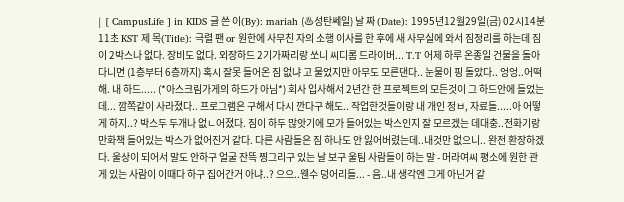| [ CampusLife ] in KIDS 글 쓴 이(By): mariah (♨성탄쎄일) 날 짜 (Date): 1995년12월29일(금) 02시14분11초 KST 제 목(Title): 극렬 팬 or 원한에 사무친 자의 소행 이사를 한 후에 새 사무실에 와서 짐정리를 하는데 짐이 2박스나 없다. 장비도 없다. 외장하드 2기가짜리랑 쏘니 씨디롬 드라이버... T.T 어제 하루 온종일 건물을 돌아다니면 (1층부터 6층까지) 혹시 잘못 들어온 짐 없냐 고 물었지만 아무도 모른댄다.. 눈물이 핑 돌았다.. 엉엉..어떡해. 내 하드..... (*아스크림가게의 하드가 아님*) 회사 입사해서 2년간 한 프로젝트의 모든것이 그 하드안에 들었는데... 깜쪽같이 사라졌다.. 프로그램은 구해서 다시 깐다구 해도.. 작업한것들이랑 내 개인 정ㅂ, 자료들.....아 어떻게 하지..? 박스두 두개나 없ㄴ어졌다. 짐이 하두 많앗기에 모가 들어있는 박스인지 잘 모르겠는 데대충..전화기랑 만화책 들어있는 박스가 없어진거 같다. 다른 사람들은 짐 하나도 안 잃어버렸는데..내것만 없으니.. 완전 환장하겠다. 울상이 되어서 말도 안하구 얼굴 잔뜩 찡그리구 있는 날 보구 울팀 사람들이 하는 말 - 머라여씨 평소에 원한 관게 있는 사람이 이때다 하구 집어간거 아냐..? 으으..웬수 덩어리들... - 음..내 생각엔 그게 아닌거 같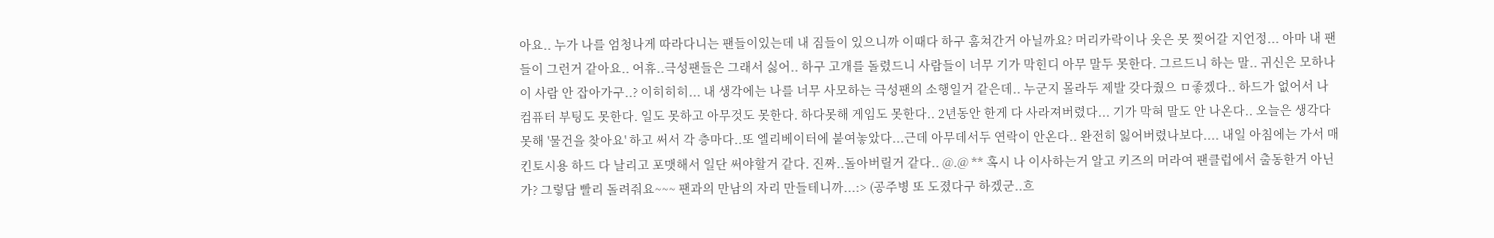아요.. 누가 나를 엄청나게 따라다니는 팬들이있는데 내 짐들이 있으니까 이때다 하구 훔쳐간거 아닐까요? 머리카락이나 옷은 못 찢어갈 지언정... 아마 내 팬들이 그런거 같아요.. 어휴..극성팬들은 그래서 싫어.. 하구 고개를 돌렸드니 사람들이 너무 기가 막힌디 아무 말두 못한다. 그르드니 하는 말.. 귀신은 모하나 이 사람 안 잡아가구..? 이히히히... 내 생각에는 나를 너무 사모하는 극성팬의 소행일거 같은데.. 누군지 몰라두 제발 갖다줬으 ㅁ좋겠다.. 하드가 없어서 나 컴퓨터 부팅도 못한다. 일도 못하고 아무것도 못한다. 하다못해 게임도 못한다.. 2년동안 한게 다 사라져버렸다... 기가 막혀 말도 안 나온다.. 오늘은 생각다 못해 '물건을 찾아요' 하고 써서 각 층마다..또 엘리베이터에 붙여놓았다...근데 아무데서두 연락이 안온다.. 완전히 잃어버렸나보다.... 내일 아침에는 가서 매킨토시용 하드 다 날리고 포맷해서 일단 써야할거 같다. 진짜..돌아버릴거 같다.. @.@ ** 혹시 나 이사하는거 알고 키즈의 머라여 팬클럽에서 출동한거 아닌가? 그렇담 빨리 돌려줘요~~~ 팬과의 만남의 자리 만들테니까...:> (공주병 또 도졌다구 하겠군..흐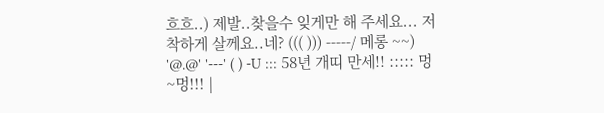흐흐..) 제발..찾을수 잊게만 해 주세요... 저 착하게 살께요..네? ((( ))) -----/ 메롱 ~~) '@.@' '---' ( ) -U ::: 58년 개띠 만세!! ::::: 멍~멍!!! |